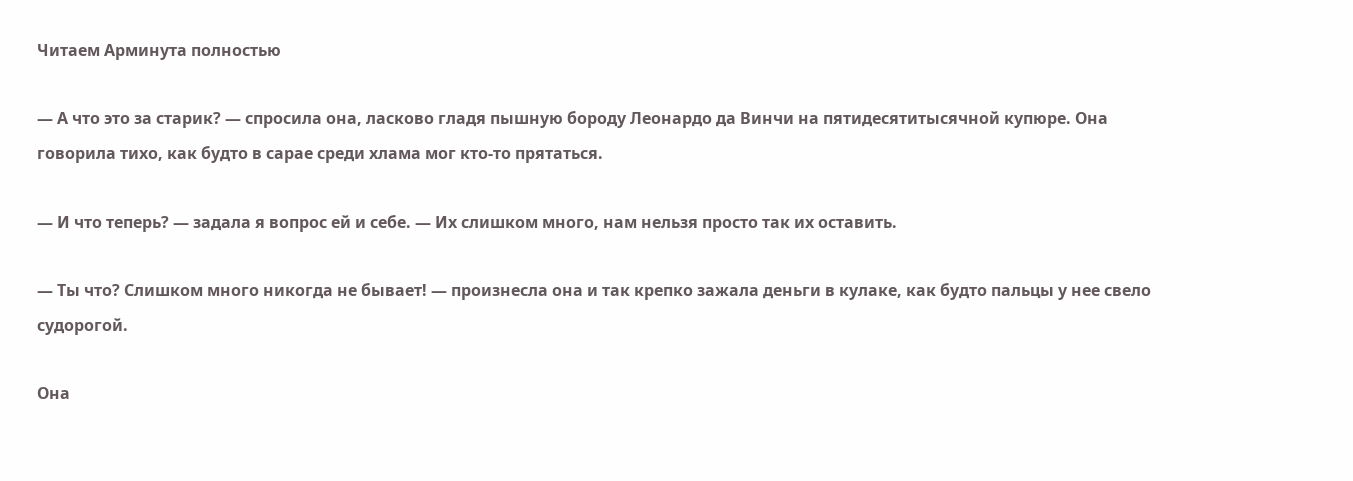Читаем Арминута полностью

— А что это за старик? — спросила она, ласково гладя пышную бороду Леонардо да Винчи на пятидесятитысячной купюре. Она говорила тихо, как будто в сарае среди хлама мог кто-то прятаться.

— И что теперь? — задала я вопрос ей и себе. — Их слишком много, нам нельзя просто так их оставить.

— Ты что? Слишком много никогда не бывает! — произнесла она и так крепко зажала деньги в кулаке, как будто пальцы у нее свело судорогой.

Она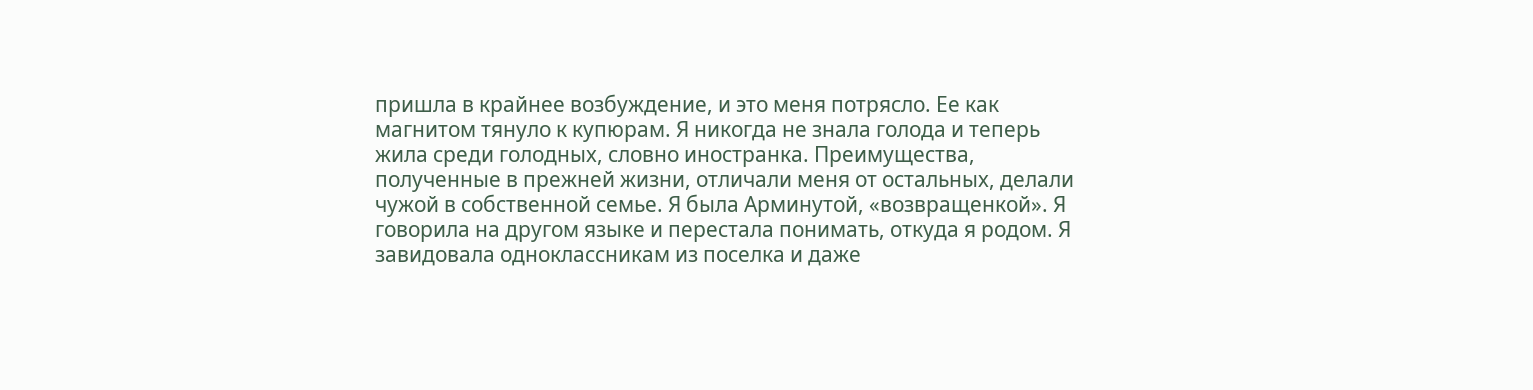пришла в крайнее возбуждение, и это меня потрясло. Ее как магнитом тянуло к купюрам. Я никогда не знала голода и теперь жила среди голодных, словно иностранка. Преимущества, полученные в прежней жизни, отличали меня от остальных, делали чужой в собственной семье. Я была Арминутой, «возвращенкой». Я говорила на другом языке и перестала понимать, откуда я родом. Я завидовала одноклассникам из поселка и даже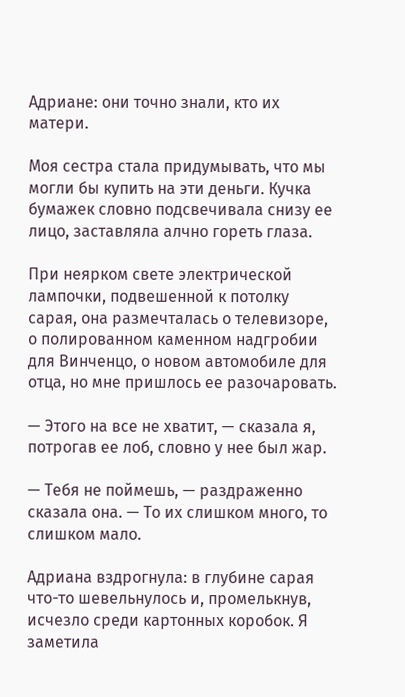Адриане: они точно знали, кто их матери.

Моя сестра стала придумывать, что мы могли бы купить на эти деньги. Кучка бумажек словно подсвечивала снизу ее лицо, заставляла алчно гореть глаза.

При неярком свете электрической лампочки, подвешенной к потолку сарая, она размечталась о телевизоре, о полированном каменном надгробии для Винченцо, о новом автомобиле для отца, но мне пришлось ее разочаровать.

— Этого на все не хватит, — сказала я, потрогав ее лоб, словно у нее был жар.

— Тебя не поймешь, — раздраженно сказала она. — То их слишком много, то слишком мало.

Адриана вздрогнула: в глубине сарая что-то шевельнулось и, промелькнув, исчезло среди картонных коробок. Я заметила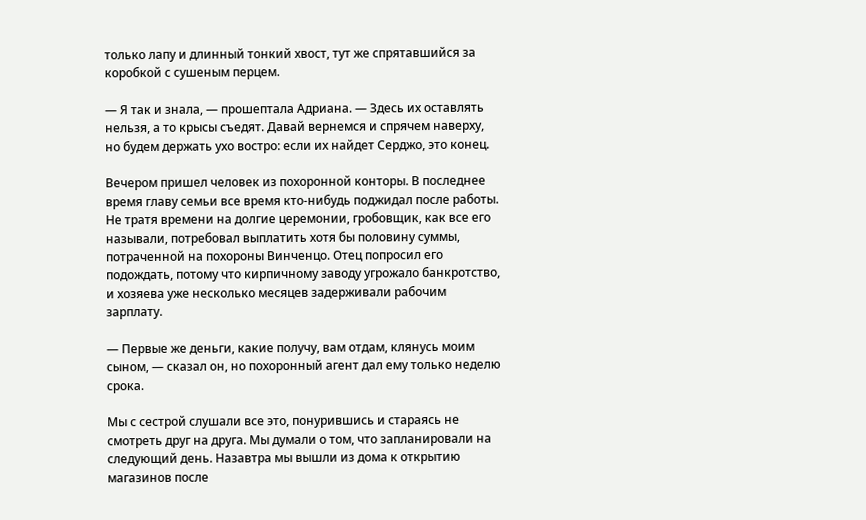только лапу и длинный тонкий хвост, тут же спрятавшийся за коробкой с сушеным перцем.

— Я так и знала, — прошептала Адриана. — Здесь их оставлять нельзя, а то крысы съедят. Давай вернемся и спрячем наверху, но будем держать ухо востро: если их найдет Серджо, это конец.

Вечером пришел человек из похоронной конторы. В последнее время главу семьи все время кто-нибудь поджидал после работы. Не тратя времени на долгие церемонии, гробовщик, как все его называли, потребовал выплатить хотя бы половину суммы, потраченной на похороны Винченцо. Отец попросил его подождать, потому что кирпичному заводу угрожало банкротство, и хозяева уже несколько месяцев задерживали рабочим зарплату.

— Первые же деньги, какие получу, вам отдам, клянусь моим сыном, — сказал он, но похоронный агент дал ему только неделю срока.

Мы с сестрой слушали все это, понурившись и стараясь не смотреть друг на друга. Мы думали о том, что запланировали на следующий день. Назавтра мы вышли из дома к открытию магазинов после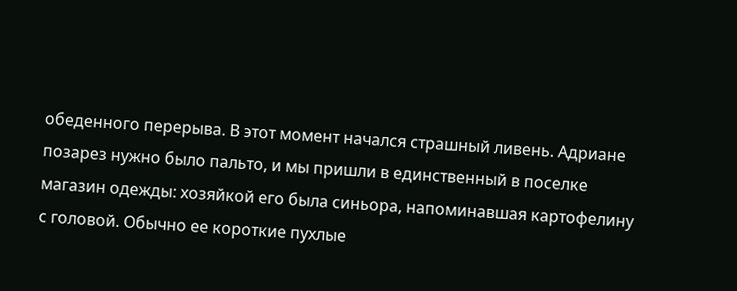обеденного перерыва. В этот момент начался страшный ливень. Адриане позарез нужно было пальто, и мы пришли в единственный в поселке магазин одежды: хозяйкой его была синьора, напоминавшая картофелину с головой. Обычно ее короткие пухлые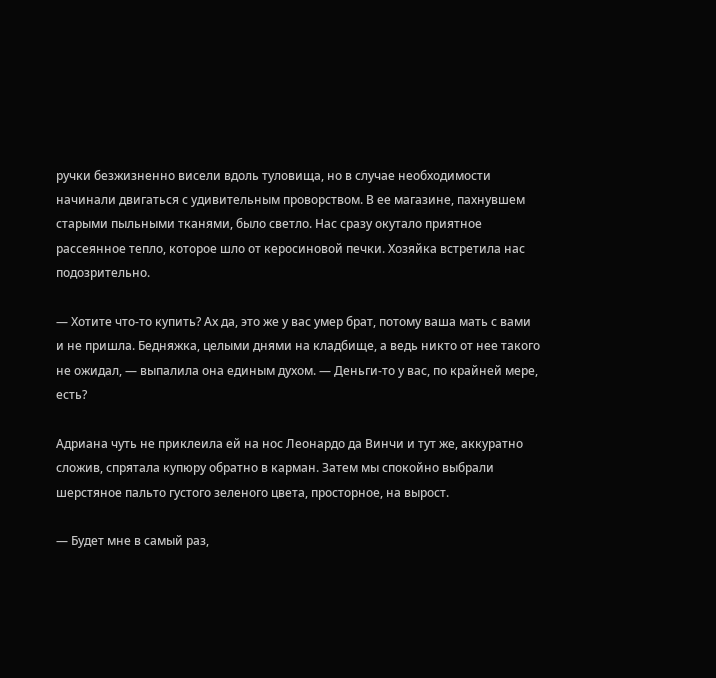ручки безжизненно висели вдоль туловища, но в случае необходимости начинали двигаться с удивительным проворством. В ее магазине, пахнувшем старыми пыльными тканями, было светло. Нас сразу окутало приятное рассеянное тепло, которое шло от керосиновой печки. Хозяйка встретила нас подозрительно.

— Хотите что-то купить? Ах да, это же у вас умер брат, потому ваша мать с вами и не пришла. Бедняжка, целыми днями на кладбище, а ведь никто от нее такого не ожидал, — выпалила она единым духом. — Деньги-то у вас, по крайней мере, есть?

Адриана чуть не приклеила ей на нос Леонардо да Винчи и тут же, аккуратно сложив, спрятала купюру обратно в карман. Затем мы спокойно выбрали шерстяное пальто густого зеленого цвета, просторное, на вырост.

— Будет мне в самый раз,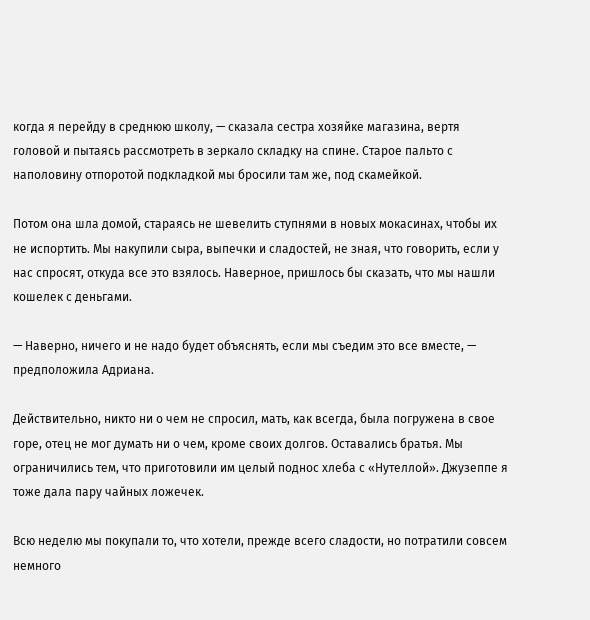когда я перейду в среднюю школу, — сказала сестра хозяйке магазина, вертя головой и пытаясь рассмотреть в зеркало складку на спине. Старое пальто с наполовину отпоротой подкладкой мы бросили там же, под скамейкой.

Потом она шла домой, стараясь не шевелить ступнями в новых мокасинах, чтобы их не испортить. Мы накупили сыра, выпечки и сладостей, не зная, что говорить, если у нас спросят, откуда все это взялось. Наверное, пришлось бы сказать, что мы нашли кошелек с деньгами.

— Наверно, ничего и не надо будет объяснять, если мы съедим это все вместе, — предположила Адриана.

Действительно, никто ни о чем не спросил, мать, как всегда, была погружена в свое горе, отец не мог думать ни о чем, кроме своих долгов. Оставались братья. Мы ограничились тем, что приготовили им целый поднос хлеба с «Нутеллой». Джузеппе я тоже дала пару чайных ложечек.

Всю неделю мы покупали то, что хотели, прежде всего сладости, но потратили совсем немного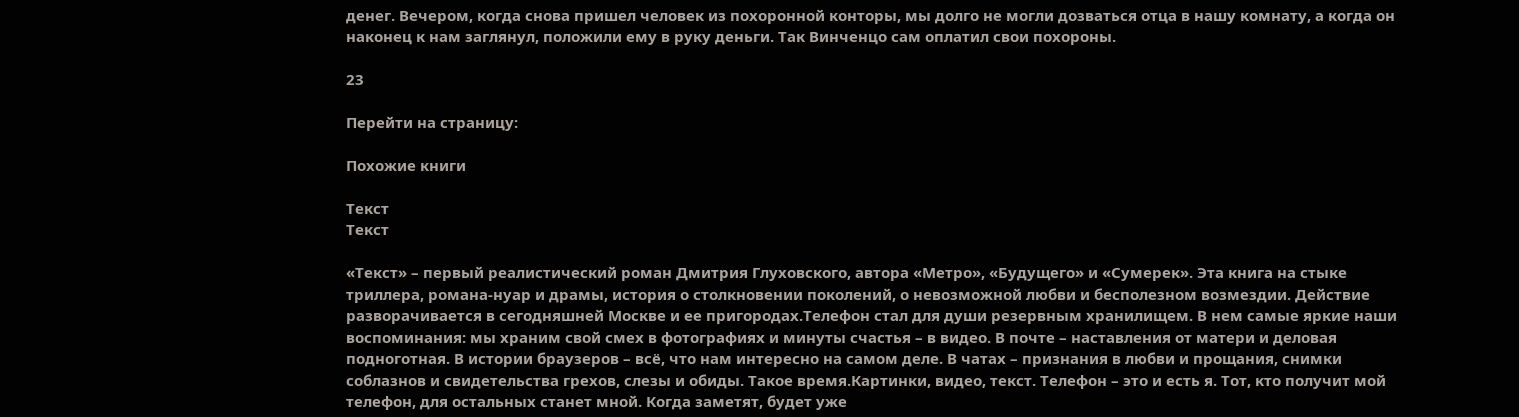денег. Вечером, когда снова пришел человек из похоронной конторы, мы долго не могли дозваться отца в нашу комнату, а когда он наконец к нам заглянул, положили ему в руку деньги. Так Винченцо сам оплатил свои похороны.

23

Перейти на страницу:

Похожие книги

Текст
Текст

«Текст» – первый реалистический роман Дмитрия Глуховского, автора «Метро», «Будущего» и «Сумерек». Эта книга на стыке триллера, романа-нуар и драмы, история о столкновении поколений, о невозможной любви и бесполезном возмездии. Действие разворачивается в сегодняшней Москве и ее пригородах.Телефон стал для души резервным хранилищем. В нем самые яркие наши воспоминания: мы храним свой смех в фотографиях и минуты счастья – в видео. В почте – наставления от матери и деловая подноготная. В истории браузеров – всё, что нам интересно на самом деле. В чатах – признания в любви и прощания, снимки соблазнов и свидетельства грехов, слезы и обиды. Такое время.Картинки, видео, текст. Телефон – это и есть я. Тот, кто получит мой телефон, для остальных станет мной. Когда заметят, будет уже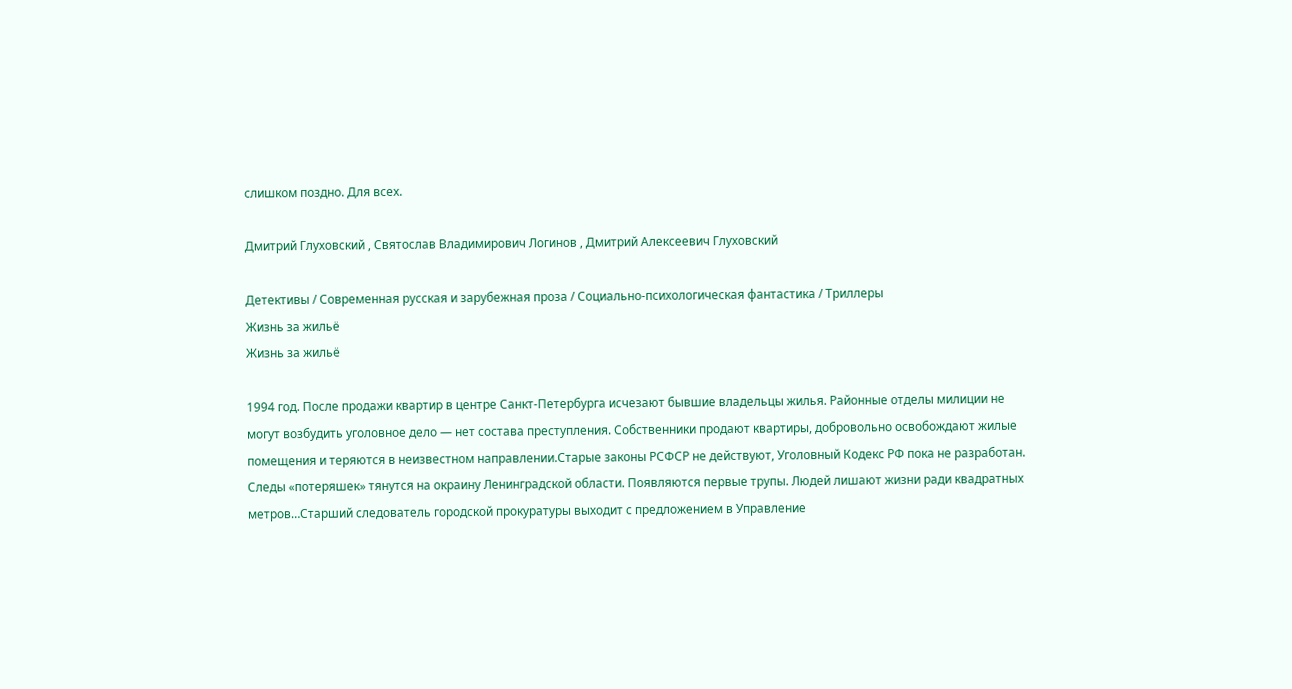слишком поздно. Для всех.

Дмитрий Глуховский , Святослав Владимирович Логинов , Дмитрий Алексеевич Глуховский

Детективы / Современная русская и зарубежная проза / Социально-психологическая фантастика / Триллеры
Жизнь за жильё
Жизнь за жильё

1994 год. После продажи квартир в центре Санкт-Петербурга исчезают бывшие владельцы жилья. Районные отделы милиции не могут возбудить уголовное дело — нет состава преступления. Собственники продают квартиры, добровольно освобождают жилые помещения и теряются в неизвестном направлении.Старые законы РСФСР не действуют, Уголовный Кодекс РФ пока не разработан. Следы «потеряшек» тянутся на окраину Ленинградской области. Появляются первые трупы. Людей лишают жизни ради квадратных метров…Старший следователь городской прокуратуры выходит с предложением в Управление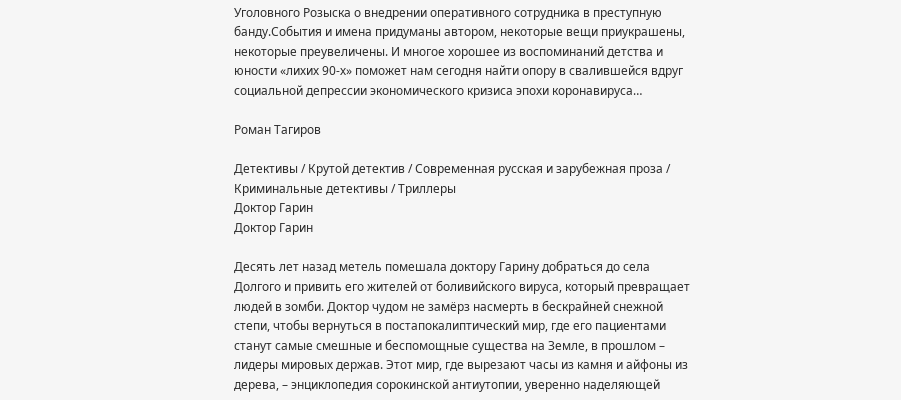Уголовного Розыска о внедрении оперативного сотрудника в преступную банду.События и имена придуманы автором, некоторые вещи приукрашены, некоторые преувеличены. И многое хорошее из воспоминаний детства и юности «лихих 90-х» поможет нам сегодня найти опору в свалившейся вдруг социальной депрессии экономического кризиса эпохи коронавируса…

Роман Тагиров

Детективы / Крутой детектив / Современная русская и зарубежная проза / Криминальные детективы / Триллеры
Доктор Гарин
Доктор Гарин

Десять лет назад метель помешала доктору Гарину добраться до села Долгого и привить его жителей от боливийского вируса, который превращает людей в зомби. Доктор чудом не замёрз насмерть в бескрайней снежной степи, чтобы вернуться в постапокалиптический мир, где его пациентами станут самые смешные и беспомощные существа на Земле, в прошлом – лидеры мировых держав. Этот мир, где вырезают часы из камня и айфоны из дерева, – энциклопедия сорокинской антиутопии, уверенно наделяющей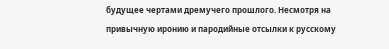будущее чертами дремучего прошлого. Несмотря на привычную иронию и пародийные отсылки к русскому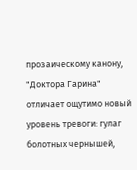прозаическому канону, "Доктора Гарина" отличает ощутимо новый уровень тревоги: гулаг болотных чернышей,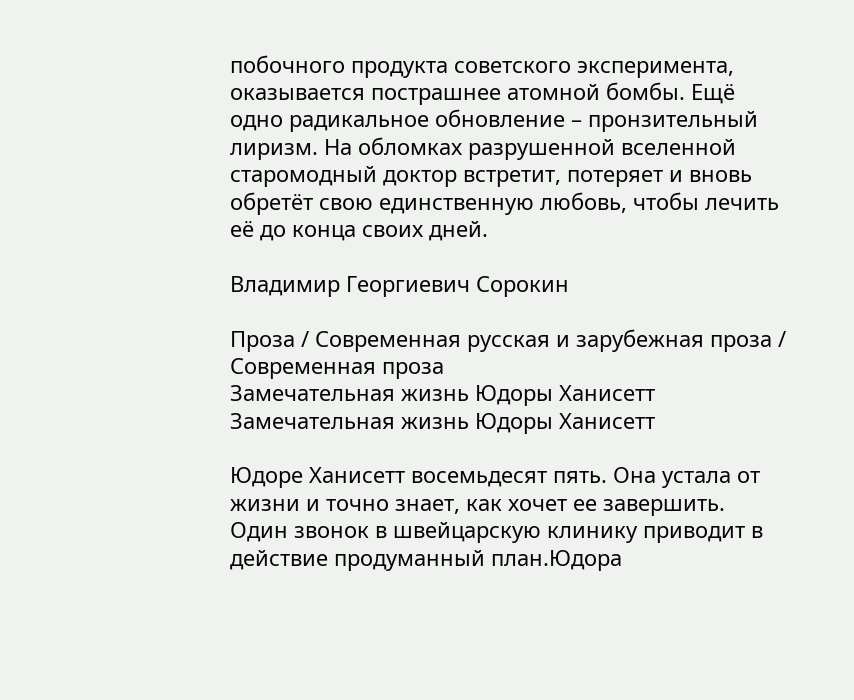побочного продукта советского эксперимента, оказывается пострашнее атомной бомбы. Ещё одно радикальное обновление – пронзительный лиризм. На обломках разрушенной вселенной старомодный доктор встретит, потеряет и вновь обретёт свою единственную любовь, чтобы лечить её до конца своих дней.

Владимир Георгиевич Сорокин

Проза / Современная русская и зарубежная проза / Современная проза
Замечательная жизнь Юдоры Ханисетт
Замечательная жизнь Юдоры Ханисетт

Юдоре Ханисетт восемьдесят пять. Она устала от жизни и точно знает, как хочет ее завершить. Один звонок в швейцарскую клинику приводит в действие продуманный план.Юдора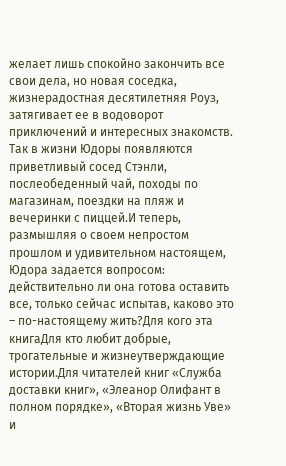желает лишь спокойно закончить все свои дела, но новая соседка, жизнерадостная десятилетняя Роуз, затягивает ее в водоворот приключений и интересных знакомств. Так в жизни Юдоры появляются приветливый сосед Стэнли, послеобеденный чай, походы по магазинам, поездки на пляж и вечеринки с пиццей.И теперь, размышляя о своем непростом прошлом и удивительном настоящем, Юдора задается вопросом: действительно ли она готова оставить все, только сейчас испытав, каково это – по-настоящему жить?Для кого эта книгаДля кто любит добрые, трогательные и жизнеутверждающие истории.Для читателей книг «Служба доставки книг», «Элеанор Олифант в полном порядке», «Вторая жизнь Уве» и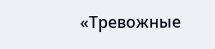«Тревожные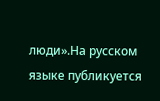люди».На русском языке публикуется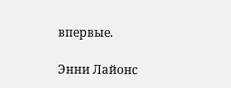впервые.

Энни Лайонс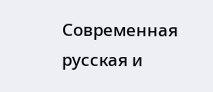Современная русская и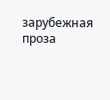зарубежная проза